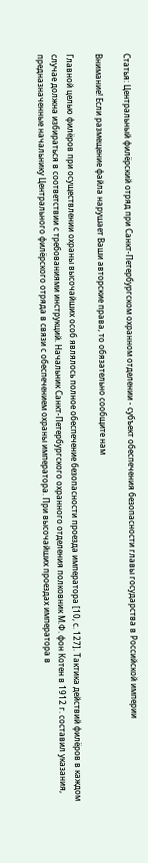Статья: Центральный филёрский отряд при Санкт-Петербургском охранном отделении - субъект обеспечения безопасности главы государства в Российской империи

Внимание! Если размещение файла нарушает Ваши авторские права, то обязательно сообщите нам

Главной целью филёров при осуществлении охраны высочайших особ являлось полное обеспечение безопасности проезда императора [10, с. 127]. Тактика действий филёров в каждом случае должна избираться в соответствии с требованиями инструкций. Начальник Санкт-Петербургского охранного отделения полковник М.Ф. фон Котен в 1912 г. составил указания, предназначенные начальнику Центрального филёрского отряда в связи с обеспечением охраны императора. При высочайших проездах императора в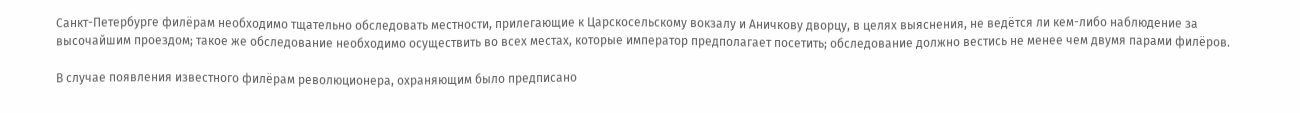Санкт-Петербурге филёрам необходимо тщательно обследовать местности, прилегающие к Царскосельскому вокзалу и Аничкову дворцу, в целях выяснения, не ведётся ли кем-либо наблюдение за высочайшим проездом; такое же обследование необходимо осуществить во всех местах, которые император предполагает посетить; обследование должно вестись не менее чем двумя парами филёров.

В случае появления известного филёрам революционера, охраняющим было предписано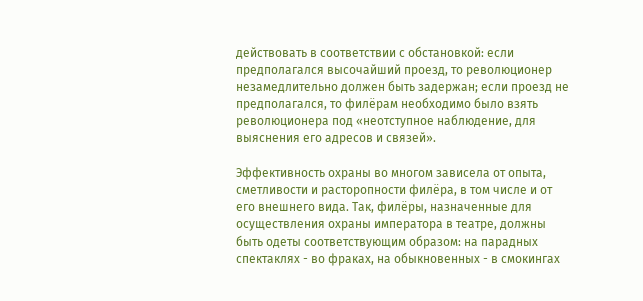действовать в соответствии с обстановкой: если предполагался высочайший проезд, то революционер незамедлительно должен быть задержан; если проезд не предполагался, то филёрам необходимо было взять революционера под «неотступное наблюдение, для выяснения его адресов и связей».

Эффективность охраны во многом зависела от опыта, сметливости и расторопности филёра, в том числе и от его внешнего вида. Так, филёры, назначенные для осуществления охраны императора в театре, должны быть одеты соответствующим образом: на парадных спектаклях - во фраках, на обыкновенных - в смокингах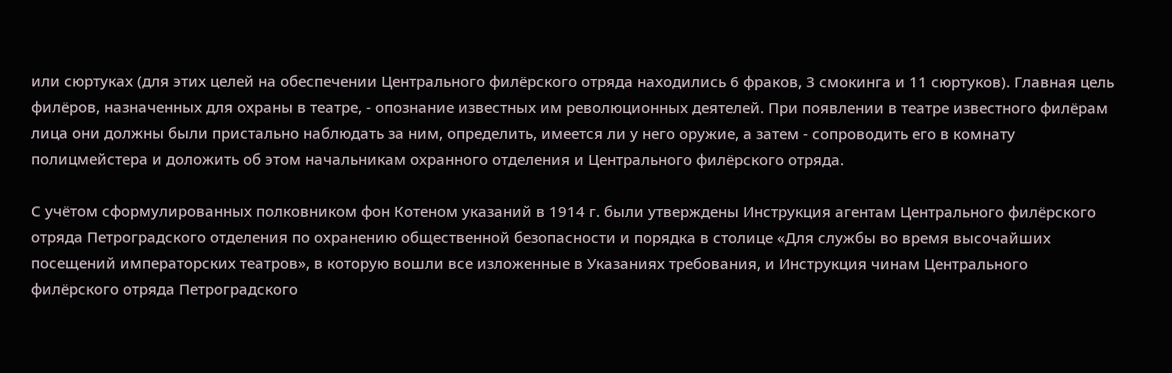или сюртуках (для этих целей на обеспечении Центрального филёрского отряда находились 6 фраков, 3 смокинга и 11 сюртуков). Главная цель филёров, назначенных для охраны в театре, - опознание известных им революционных деятелей. При появлении в театре известного филёрам лица они должны были пристально наблюдать за ним, определить, имеется ли у него оружие, а затем - сопроводить его в комнату полицмейстера и доложить об этом начальникам охранного отделения и Центрального филёрского отряда.

С учётом сформулированных полковником фон Котеном указаний в 1914 г. были утверждены Инструкция агентам Центрального филёрского отряда Петроградского отделения по охранению общественной безопасности и порядка в столице «Для службы во время высочайших посещений императорских театров», в которую вошли все изложенные в Указаниях требования, и Инструкция чинам Центрального филёрского отряда Петроградского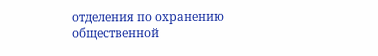отделения по охранению общественной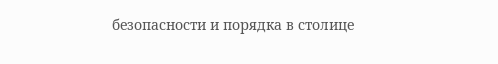безопасности и порядка в столице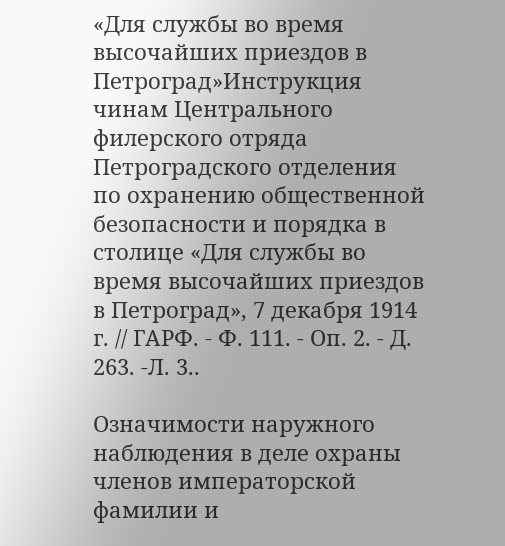«Для службы во время высочайших приездов в Петроград»Инструкция чинам Центрального филерского отряда Петроградского отделения по охранению общественной безопасности и порядка в столице «Для службы во время высочайших приездов в Петроград», 7 декабря 1914 г. // ГАРФ. - Ф. 111. - Оп. 2. - Д. 263. -Л. 3..

Означимости наружного наблюдения в деле охраны членов императорской фамилии и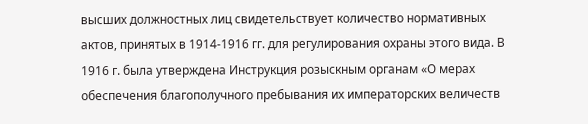высших должностных лиц свидетельствует количество нормативных актов, принятых в 1914-1916 гг. для регулирования охраны этого вида. В 1916 г. была утверждена Инструкция розыскным органам «О мерах обеспечения благополучного пребывания их императорских величеств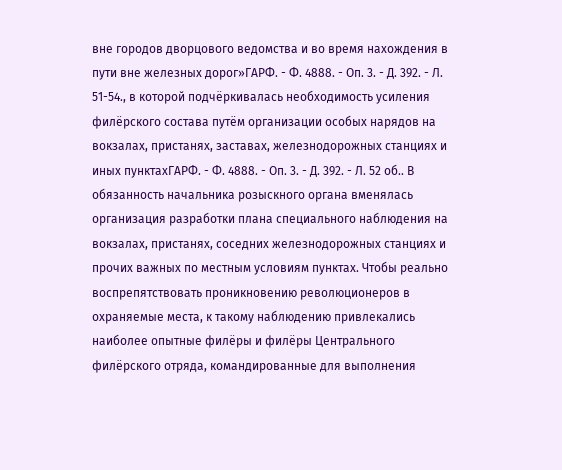вне городов дворцового ведомства и во время нахождения в пути вне железных дорог»ГАРФ. - Ф. 4888. - Оп. 3. - Д. 392. - Л. 51-54., в которой подчёркивалась необходимость усиления филёрского состава путём организации особых нарядов на вокзалах, пристанях, заставах, железнодорожных станциях и иных пунктахГАРФ. - Ф. 4888. - Оп. 3. - Д. 392. - Л. 52 об.. В обязанность начальника розыскного органа вменялась организация разработки плана специального наблюдения на вокзалах, пристанях, соседних железнодорожных станциях и прочих важных по местным условиям пунктах. Чтобы реально воспрепятствовать проникновению революционеров в охраняемые места, к такому наблюдению привлекались наиболее опытные филёры и филёры Центрального филёрского отряда, командированные для выполнения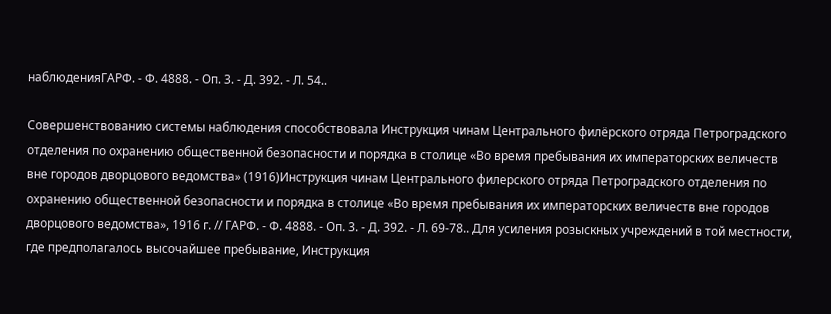наблюденияГАРФ. - Ф. 4888. - Оп. 3. - Д. 392. - Л. 54..

Совершенствованию системы наблюдения способствовала Инструкция чинам Центрального филёрского отряда Петроградского отделения по охранению общественной безопасности и порядка в столице «Во время пребывания их императорских величеств вне городов дворцового ведомства» (1916)Инструкция чинам Центрального филерского отряда Петроградского отделения по охранению общественной безопасности и порядка в столице «Во время пребывания их императорских величеств вне городов дворцового ведомства», 1916 г. // ГАРФ. - Ф. 4888. - Оп. 3. - Д. 392. - Л. 69-78.. Для усиления розыскных учреждений в той местности, где предполагалось высочайшее пребывание, Инструкция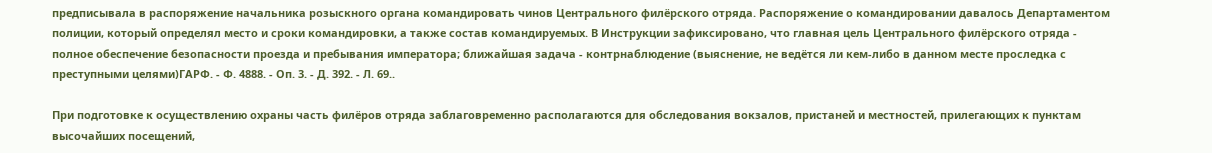предписывала в распоряжение начальника розыскного органа командировать чинов Центрального филёрского отряда. Распоряжение о командировании давалось Департаментом полиции, который определял место и сроки командировки, а также состав командируемых. В Инструкции зафиксировано, что главная цель Центрального филёрского отряда - полное обеспечение безопасности проезда и пребывания императора; ближайшая задача - контрнаблюдение (выяснение, не ведётся ли кем-либо в данном месте проследка с преступными целями)ГАРФ. - Ф. 4888. - Оп. 3. - Д. 392. - Л. 69..

При подготовке к осуществлению охраны часть филёров отряда заблаговременно располагаются для обследования вокзалов, пристаней и местностей, прилегающих к пунктам высочайших посещений,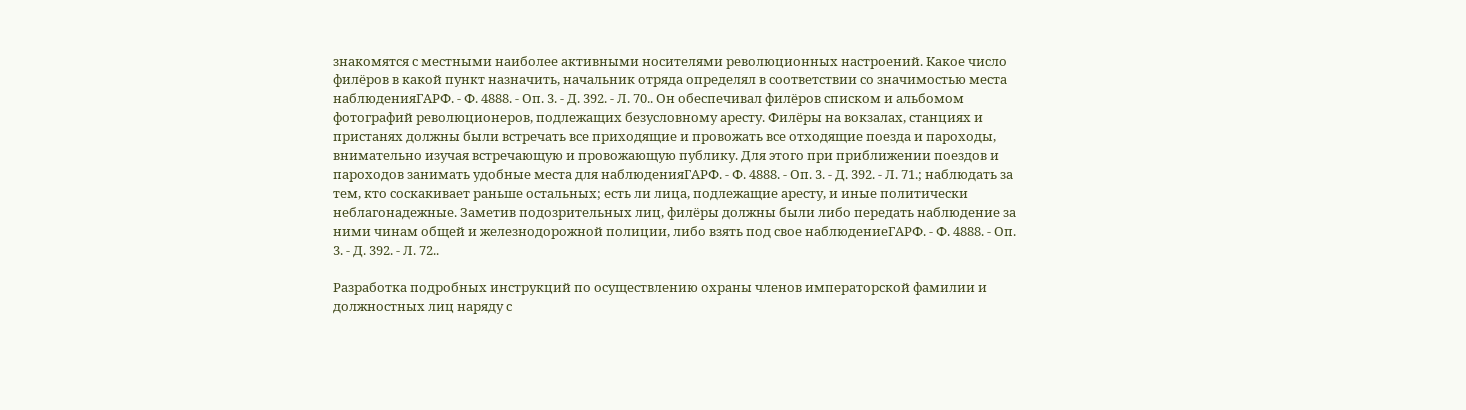знакомятся с местными наиболее активными носителями революционных настроений. Какое число филёров в какой пункт назначить, начальник отряда определял в соответствии со значимостью места наблюденияГАРФ. - Ф. 4888. - Оп. 3. - Д. 392. - Л. 70.. Он обеспечивал филёров списком и альбомом фотографий революционеров, подлежащих безусловному аресту. Филёры на вокзалах, станциях и пристанях должны были встречать все приходящие и провожать все отходящие поезда и пароходы, внимательно изучая встречающую и провожающую публику. Для этого при приближении поездов и пароходов занимать удобные места для наблюденияГАРФ. - Ф. 4888. - Оп. 3. - Д. 392. - Л. 71.; наблюдать за тем, кто соскакивает раньше остальных; есть ли лица, подлежащие аресту, и иные политически неблагонадежные. Заметив подозрительных лиц, филёры должны были либо передать наблюдение за ними чинам общей и железнодорожной полиции, либо взять под свое наблюдениеГАРФ. - Ф. 4888. - Оп. 3. - Д. 392. - Л. 72..

Разработка подробных инструкций по осуществлению охраны членов императорской фамилии и должностных лиц наряду с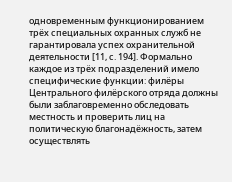одновременным функционированием трёх специальных охранных служб не гарантировала успех охранительной деятельности [11, с. 194]. Формально каждое из трёх подразделений имело специфические функции: филёры Центрального филёрского отряда должны были заблаговременно обследовать местность и проверить лиц на политическую благонадёжность, затем осуществлять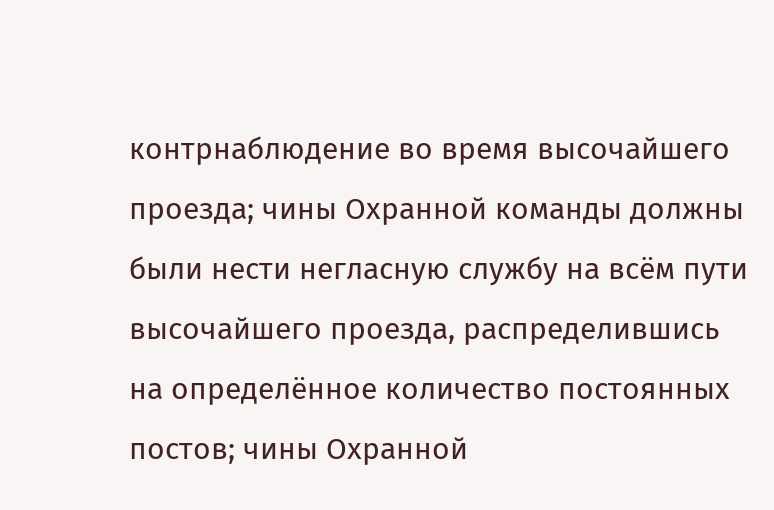контрнаблюдение во время высочайшего проезда; чины Охранной команды должны были нести негласную службу на всём пути высочайшего проезда, распределившись на определённое количество постоянных постов; чины Охранной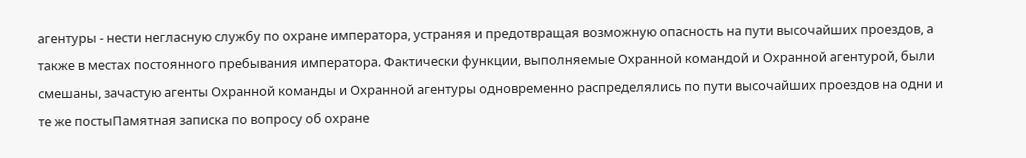агентуры - нести негласную службу по охране императора, устраняя и предотвращая возможную опасность на пути высочайших проездов, а также в местах постоянного пребывания императора. Фактически функции, выполняемые Охранной командой и Охранной агентурой, были смешаны, зачастую агенты Охранной команды и Охранной агентуры одновременно распределялись по пути высочайших проездов на одни и те же постыПамятная записка по вопросу об охране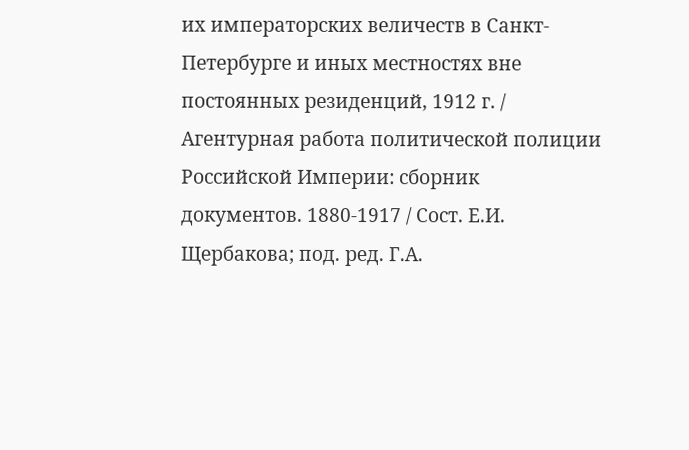их императорских величеств в Санкт-Петербурге и иных местностях вне постоянных резиденций, 1912 г. / Агентурная работа политической полиции Российской Империи: сборник документов. 1880-1917 / Сост. Е.И. Щербакова; под. ред. Г.А.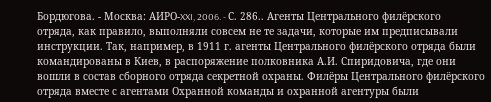Бордюгова. - Москва: АИРО-XXI, 2006. - С. 286.. Агенты Центрального филёрского отряда, как правило, выполняли совсем не те задачи, которые им предписывали инструкции. Так, например, в 1911 г. агенты Центрального филёрского отряда были командированы в Киев, в распоряжение полковника А.И. Спиридовича, где они вошли в состав сборного отряда секретной охраны. Филёры Центрального филёрского отряда вместе с агентами Охранной команды и охранной агентуры были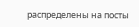распределены на посты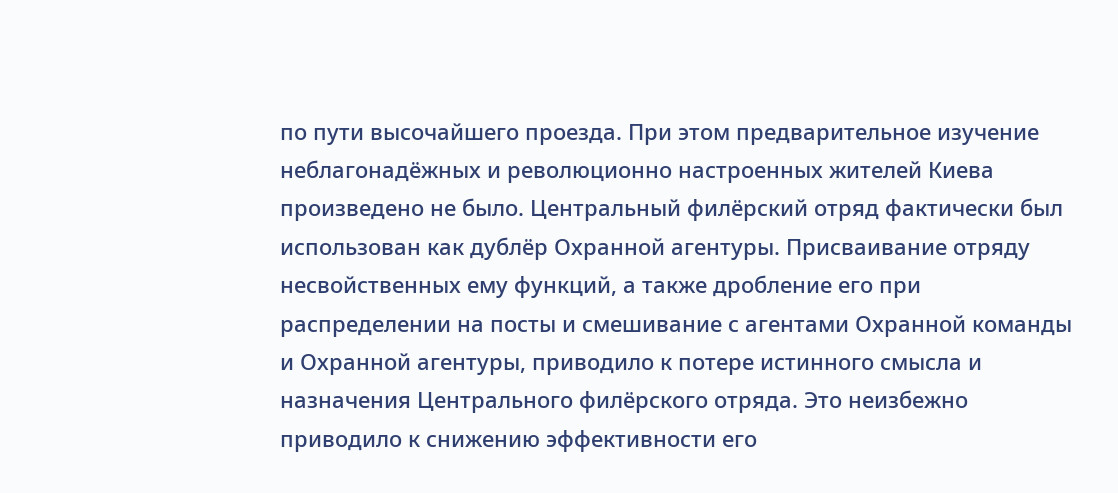по пути высочайшего проезда. При этом предварительное изучение неблагонадёжных и революционно настроенных жителей Киева произведено не было. Центральный филёрский отряд фактически был использован как дублёр Охранной агентуры. Присваивание отряду несвойственных ему функций, а также дробление его при распределении на посты и смешивание с агентами Охранной команды и Охранной агентуры, приводило к потере истинного смысла и назначения Центрального филёрского отряда. Это неизбежно приводило к снижению эффективности его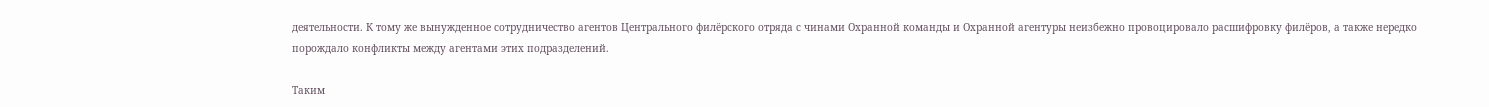деятельности. К тому же вынужденное сотрудничество агентов Центрального филёрского отряда с чинами Охранной команды и Охранной агентуры неизбежно провоцировало расшифровку филёров, а также нередко порождало конфликты между агентами этих подразделений.

Таким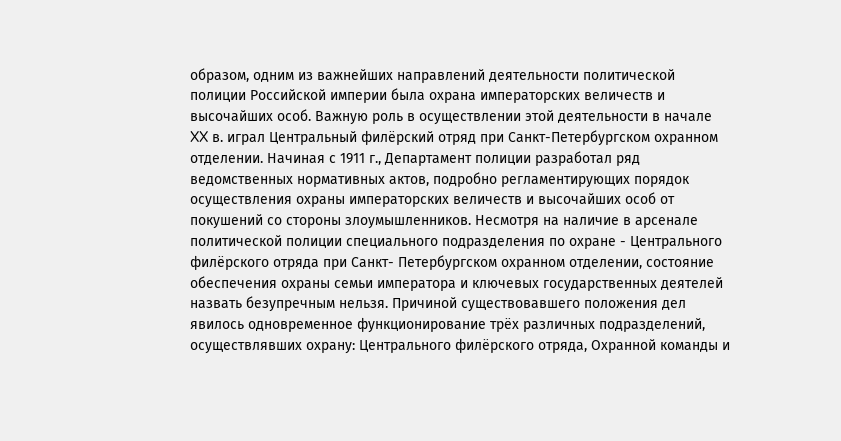образом, одним из важнейших направлений деятельности политической полиции Российской империи была охрана императорских величеств и высочайших особ. Важную роль в осуществлении этой деятельности в начале XX в. играл Центральный филёрский отряд при Санкт-Петербургском охранном отделении. Начиная с 1911 г., Департамент полиции разработал ряд ведомственных нормативных актов, подробно регламентирующих порядок осуществления охраны императорских величеств и высочайших особ от покушений со стороны злоумышленников. Несмотря на наличие в арсенале политической полиции специального подразделения по охране - Центрального филёрского отряда при Санкт- Петербургском охранном отделении, состояние обеспечения охраны семьи императора и ключевых государственных деятелей назвать безупречным нельзя. Причиной существовавшего положения дел явилось одновременное функционирование трёх различных подразделений, осуществлявших охрану: Центрального филёрского отряда, Охранной команды и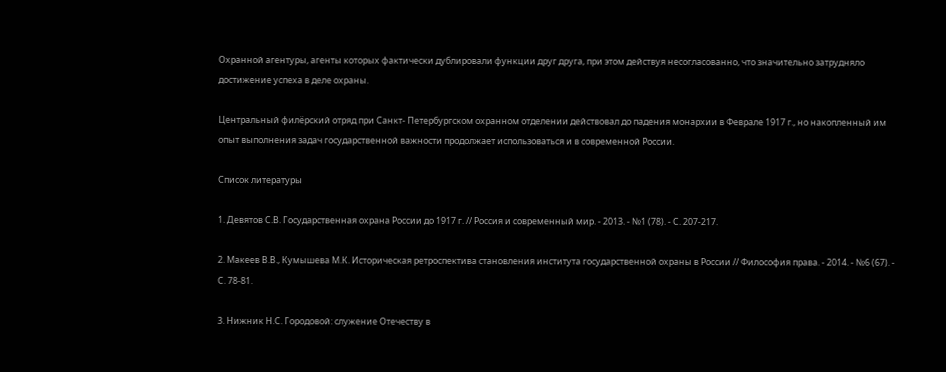Охранной агентуры, агенты которых фактически дублировали функции друг друга, при этом действуя несогласованно, что значительно затрудняло достижение успеха в деле охраны.

Центральный филёрский отряд при Санкт- Петербургском охранном отделении действовал до падения монархии в Феврале 1917 г., но накопленный им опыт выполнения задач государственной важности продолжает использоваться и в современной России.

Список литературы

1. Девятов С.В. Государственная охрана России до 1917 г. // Россия и современный мир. - 2013. - №1 (78). - С. 207-217.

2. Макеев В.В., Кумышева М.К. Историческая ретроспектива становления института государственной охраны в России // Философия права. - 2014. - №6 (67). - С. 78-81.

3. Нижник Н.С. Городовой: служение Отечеству в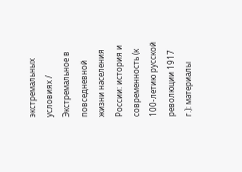экстремальных условиях / Экстремальное в повседневной жизни населения России: история и современность (к 100-летию русской революции 1917 г.): материалы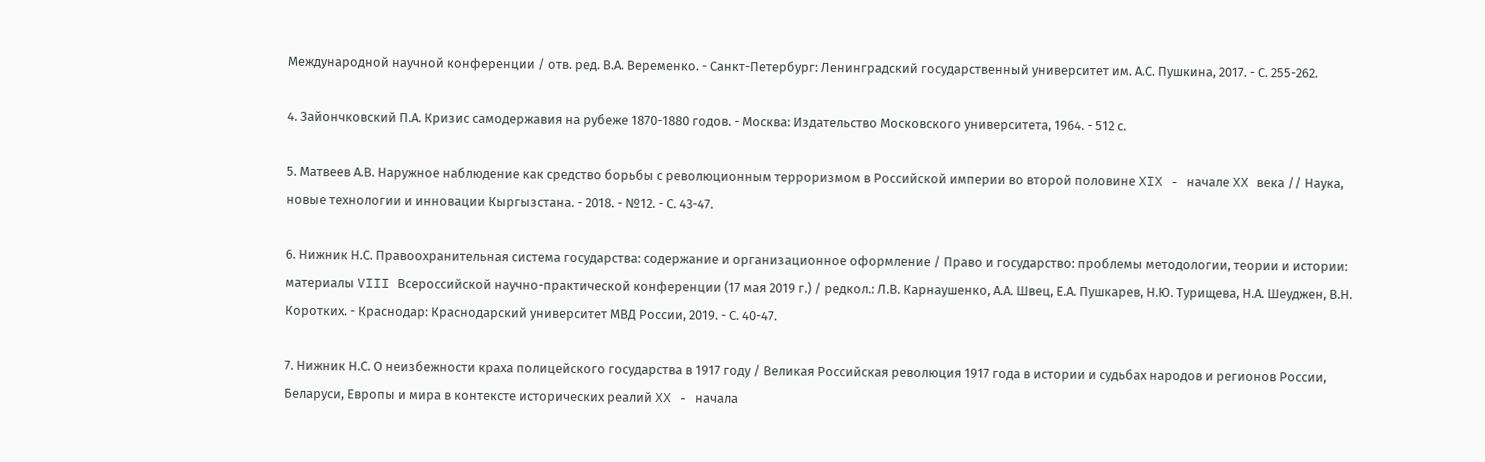Международной научной конференции / отв. ред. В.А. Веременко. - Санкт-Петербург: Ленинградский государственный университет им. А.С. Пушкина, 2017. - С. 255-262.

4. Зайончковский П.А. Кризис самодержавия на рубеже 1870-1880 годов. - Москва: Издательство Московского университета, 1964. - 512 с.

5. Матвеев А.В. Наружное наблюдение как средство борьбы с революционным терроризмом в Российской империи во второй половине XIX - начале XX века // Наука, новые технологии и инновации Кыргызстана. - 2018. - №12. - С. 43-47.

6. Нижник Н.С. Правоохранительная система государства: содержание и организационное оформление / Право и государство: проблемы методологии, теории и истории: материалы VIII Всероссийской научно-практической конференции (17 мая 2019 г.) / редкол.: Л.В. Карнаушенко, А.А. Швец, Е.А. Пушкарев, Н.Ю. Турищева, Н.А. Шеуджен, В.Н. Коротких. - Краснодар: Краснодарский университет МВД России, 2019. - С. 40-47.

7. Нижник Н.С. О неизбежности краха полицейского государства в 1917 году / Великая Российская революция 1917 года в истории и судьбах народов и регионов России, Беларуси, Европы и мира в контексте исторических реалий XX - начала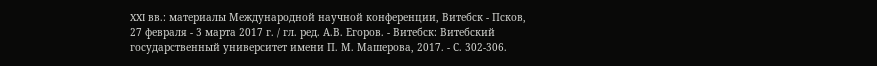XXI вв.: материалы Международной научной конференции, Витебск - Псков, 27 февраля - 3 марта 2017 г. / гл. ред. А.В. Егоров. - Витебск: Витебский государственный университет имени П. М. Машерова, 2017. - С. 302-306.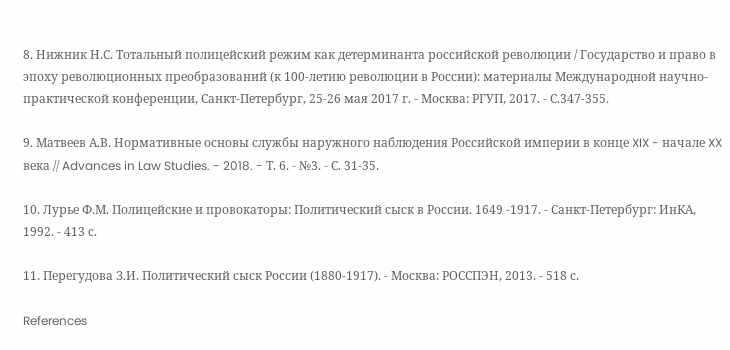8. Нижник Н.С. Тотальный полицейский режим как детерминанта российской революции / Государство и право в эпоху революционных преобразований (к 100-летию революции в России): материалы Международной научно-практической конференции, Санкт-Петербург, 25-26 мая 2017 г. - Москва: РГУП, 2017. - С.347-355.

9. Матвеев А.В. Нормативные основы службы наружного наблюдения Российской империи в конце XIX - начале XX века // Advances in Law Studies. - 2018. - Т. 6. - №3. - С. 31-35.

10. Лурье Ф.М. Полицейские и провокаторы: Политический сыск в России. 1649 -1917. - Санкт-Петербург: ИнКА, 1992. - 413 с.

11. Перегудова З.И. Политический сыск России (1880-1917). - Москва: РОССПЭН, 2013. - 518 с.

References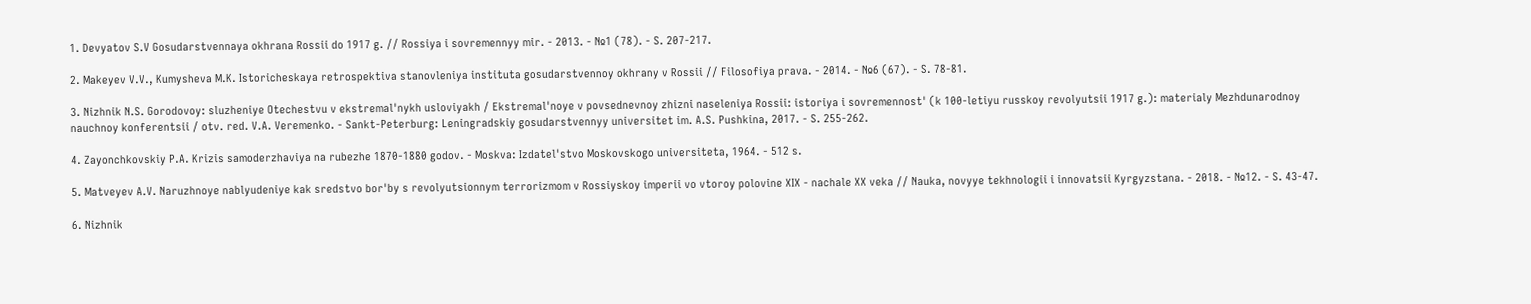1. Devyatov S.V Gosudarstvennaya okhrana Rossii do 1917 g. // Rossiya i sovremennyy mir. - 2013. - №1 (78). - S. 207-217.

2. Makeyev V.V., Kumysheva M.K. Istoricheskaya retrospektiva stanovleniya instituta gosudarstvennoy okhrany v Rossii // Filosofiya prava. - 2014. - №6 (67). - S. 78-81.

3. Nizhnik N.S. Gorodovoy: sluzheniye Otechestvu v ekstremal'nykh usloviyakh / Ekstremal'noye v povsednevnoy zhizni naseleniya Rossii: istoriya i sovremennost' (k 100-letiyu russkoy revolyutsii 1917 g.): materialy Mezhdunarodnoy nauchnoy konferentsii / otv. red. V.A. Veremenko. - Sankt-Peterburg: Leningradskiy gosudarstvennyy universitet im. A.S. Pushkina, 2017. - S. 255-262.

4. Zayonchkovskiy P.A. Krizis samoderzhaviya na rubezhe 1870-1880 godov. - Moskva: Izdatel'stvo Moskovskogo universiteta, 1964. - 512 s.

5. Matveyev A.V. Naruzhnoye nablyudeniye kak sredstvo bor'by s revolyutsionnym terrorizmom v Rossiyskoy imperii vo vtoroy polovine XIX - nachale XX veka // Nauka, novyye tekhnologii i innovatsii Kyrgyzstana. - 2018. - №12. - S. 43-47.

6. Nizhnik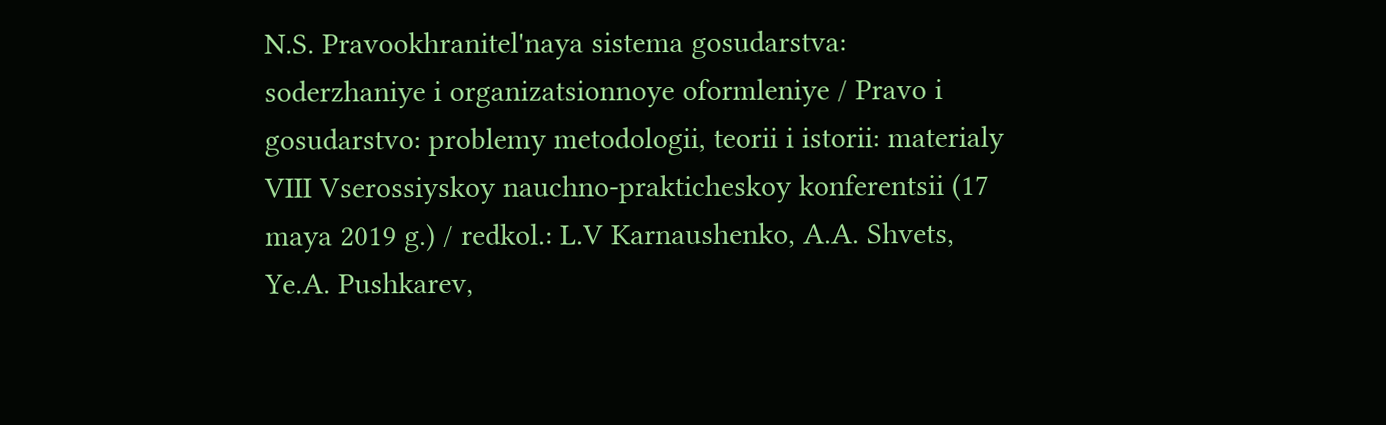N.S. Pravookhranitel'naya sistema gosudarstva: soderzhaniye i organizatsionnoye oformleniye / Pravo i gosudarstvo: problemy metodologii, teorii i istorii: materialy VIII Vserossiyskoy nauchno-prakticheskoy konferentsii (17 maya 2019 g.) / redkol.: L.V Karnaushenko, A.A. Shvets, Ye.A. Pushkarev,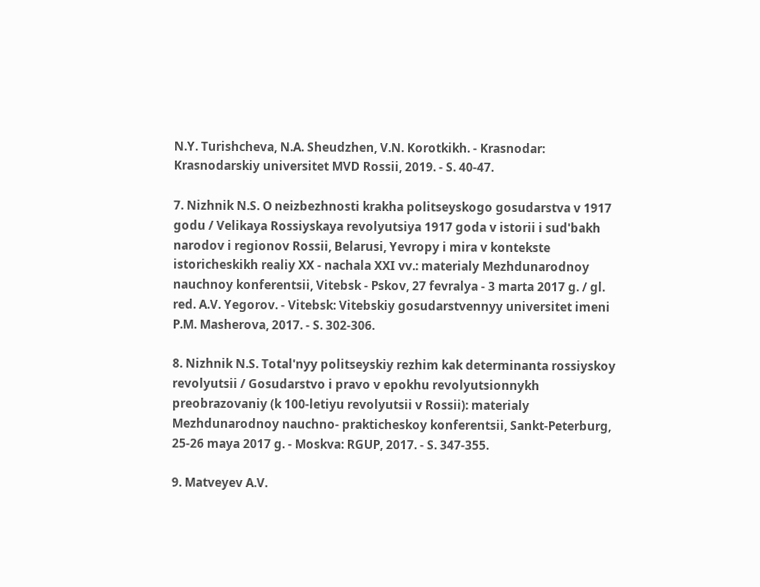N.Y. Turishcheva, N.A. Sheudzhen, V.N. Korotkikh. - Krasnodar: Krasnodarskiy universitet MVD Rossii, 2019. - S. 40-47.

7. Nizhnik N.S. O neizbezhnosti krakha politseyskogo gosudarstva v 1917 godu / Velikaya Rossiyskaya revolyutsiya 1917 goda v istorii i sud'bakh narodov i regionov Rossii, Belarusi, Yevropy i mira v kontekste istoricheskikh realiy XX - nachala XXI vv.: materialy Mezhdunarodnoy nauchnoy konferentsii, Vitebsk - Pskov, 27 fevralya - 3 marta 2017 g. / gl. red. A.V. Yegorov. - Vitebsk: Vitebskiy gosudarstvennyy universitet imeni P.M. Masherova, 2017. - S. 302-306.

8. Nizhnik N.S. Total'nyy politseyskiy rezhim kak determinanta rossiyskoy revolyutsii / Gosudarstvo i pravo v epokhu revolyutsionnykh preobrazovaniy (k 100-letiyu revolyutsii v Rossii): materialy Mezhdunarodnoy nauchno- prakticheskoy konferentsii, Sankt-Peterburg, 25-26 maya 2017 g. - Moskva: RGUP, 2017. - S. 347-355.

9. Matveyev A.V.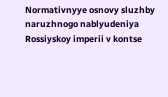Normativnyye osnovy sluzhby naruzhnogo nablyudeniya Rossiyskoy imperii v kontse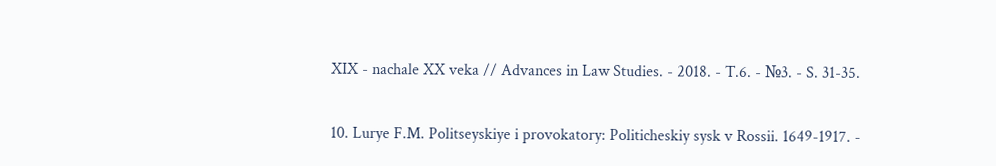XIX - nachale XX veka // Advances in Law Studies. - 2018. - T.6. - №3. - S. 31-35.

10. Lurye F.M. Politseyskiye i provokatory: Politicheskiy sysk v Rossii. 1649-1917. -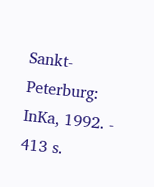Sankt-Peterburg: InKa, 1992. - 413 s.